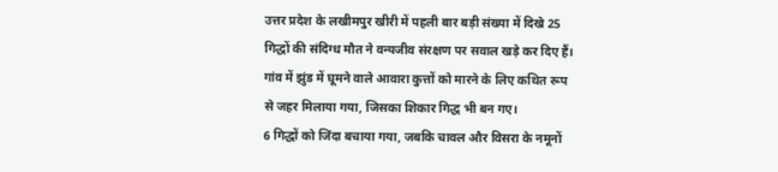उत्तर प्रदेश के लखीमपुर खीरी में पहली बार बड़ी संख्या में दिखे 25 गिद्धों की संदिग्ध मौत ने वन्यजीव संरक्षण पर सवाल खड़े कर दिए हैं।
गांव में झुंड में घूमने वाले आवारा कुत्तों को मारने के लिए कथित रूप से जहर मिलाया गया, जिसका शिकार गिद्ध भी बन गए।
6 गिद्धों को जिंदा बचाया गया, जबकि चावल और विसरा के नमूनों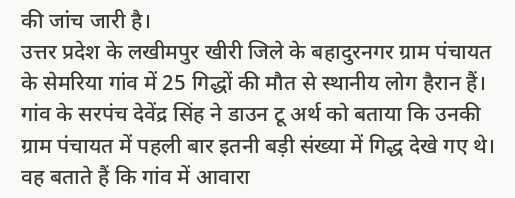की जांच जारी है।
उत्तर प्रदेश के लखीमपुर खीरी जिले के बहादुरनगर ग्राम पंचायत के सेमरिया गांव में 25 गिद्धों की मौत से स्थानीय लोग हैरान हैं। गांव के सरपंच देवेंद्र सिंह ने डाउन टू अर्थ को बताया कि उनकी ग्राम पंचायत में पहली बार इतनी बड़ी संख्या में गिद्ध देखे गए थे। वह बताते हैं कि गांव में आवारा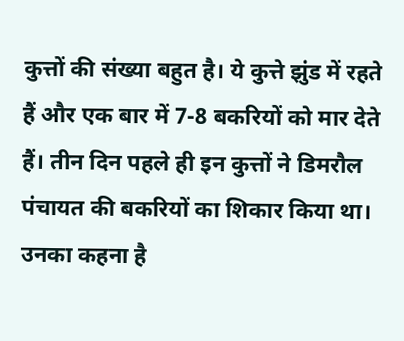कुत्तों की संख्या बहुत है। ये कुत्ते झुंड में रहते हैं और एक बार में 7-8 बकरियों को मार देते हैं। तीन दिन पहले ही इन कुत्तों ने डिमरौल पंचायत की बकरियों का शिकार किया था।
उनका कहना है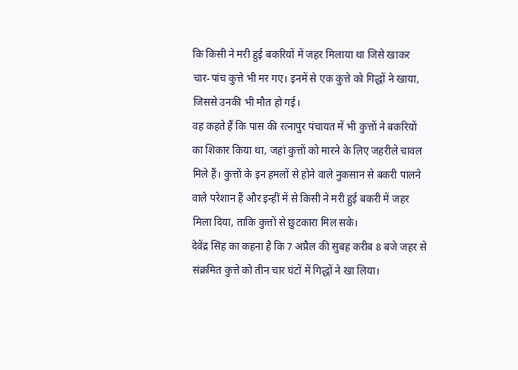कि किसी ने मरी हुई बकरियों में जहर मिलाया था जिसे खाकर चार-पांच कुत्ते भी मर गए। इनमें से एक कुत्ते को गिद्धों ने खाया, जिससे उनकी भी मौत हो गई।
वह कहते हैं कि पास की रत्नापुर पंचायत में भी कुत्तों ने बकरियों का शिकार किया था, जहां कुत्तों को मारने के लिए जहरीले चावल मिले हैं। कुत्तों के इन हमलों से होने वाले नुकसान से बकरी पालने वाले परेशान हैं और इन्हीं में से किसी ने मरी हुई बकरी में जहर मिला दिया, ताकि कुत्तों से छुटकारा मिल सके।
देवेंद्र सिंह का कहना है कि 7 अप्रैल की सुबह करीब 8 बजे जहर से संक्रमित कुत्ते को तीन चार घंटों में गिद्धों ने खा लिया।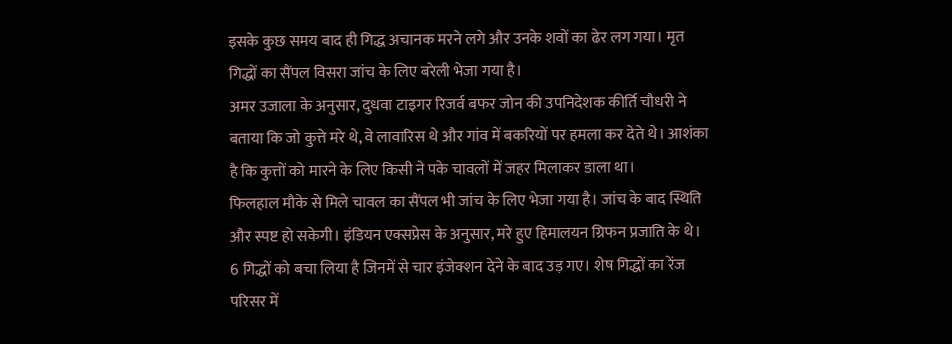इसके कुछ समय बाद ही गिद्ध अचानक मरने लगे और उनके शवों का ढेर लग गया। मृत गिद्धों का सैंपल विसरा जांच के लिए बरेली भेजा गया है।
अमर उजाला के अनुसार, दुधवा टाइगर रिजर्व बफर जोन की उपनिदेशक कीर्ति चौधरी ने बताया कि जो कुत्ते मरे थे, वे लावारिस थे और गांव में बकरियों पर हमला कर देते थे। आशंका है कि कुत्तों को मारने के लिए किसी ने पके चावलों में जहर मिलाकर डाला था।
फिलहाल मौके से मिले चावल का सैंपल भी जांच के लिए भेजा गया है। जांच के बाद स्थिति और स्पष्ट हो सकेगी। इंडियन एक्सप्रेस के अनुसार, मरे हुए हिमालयन ग्रिफन प्रजाति के थे। 6 गिद्धों को बचा लिया है जिनमें से चार इंजेक्शन देने के बाद उड़ गए। शेष गिद्धों का रेंज परिसर में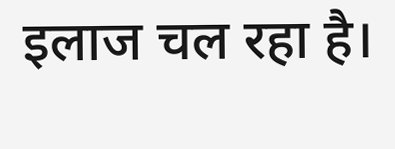इलाज चल रहा है।